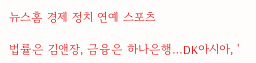뉴스홈 경제 정치 연예 스포츠

법률은 김앤장, 금융은 하나은행…DK아시아, '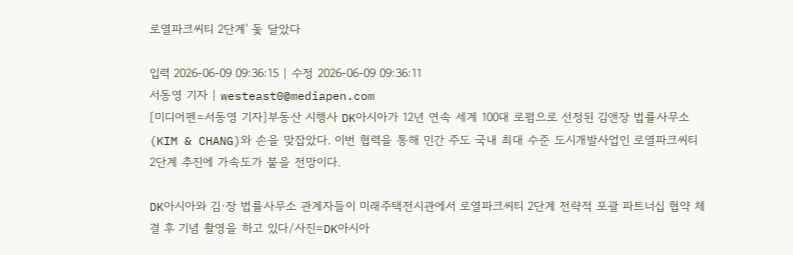로열파크씨티 2단계' 돛 달았다

입력 2026-06-09 09:36:15 | 수정 2026-06-09 09:36:11
서동영 기자 | westeast0@mediapen.com
[미디어펜=서동영 기자]부동산 시행사 DK아시아가 12년 연속 세계 100대 로펌으로 선정된 김앤장 법률사무소(KIM & CHANG)와 손을 맞잡았다. 이번 협력을 통해 민간 주도 국내 최대 수준 도시개발사업인 로열파크씨티 2단계 추진에 가속도가 붙을 전망이다.

DK아시아와 김·장 법률사무소 관계자들이 미래주택전시관에서 로열파크씨티 2단계 전략적 포괄 파트너십 협약 체결 후 기념 촬영을 하고 있다/사진=DK아시아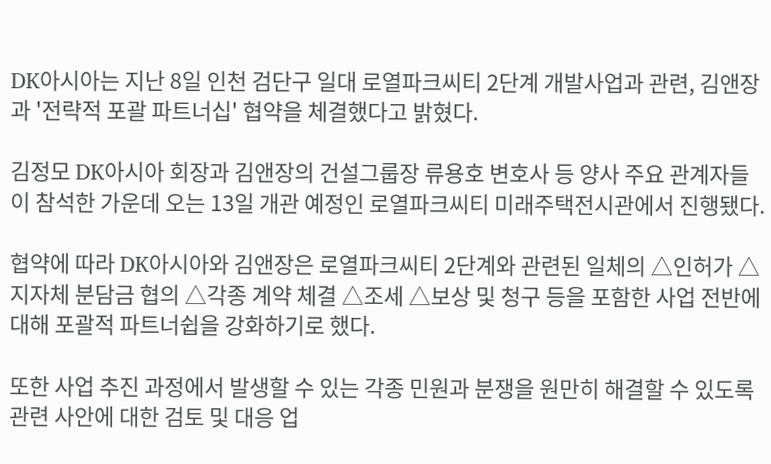DK아시아는 지난 8일 인천 검단구 일대 로열파크씨티 2단계 개발사업과 관련, 김앤장과 '전략적 포괄 파트너십' 협약을 체결했다고 밝혔다.

김정모 DK아시아 회장과 김앤장의 건설그룹장 류용호 변호사 등 양사 주요 관계자들이 참석한 가운데 오는 13일 개관 예정인 로열파크씨티 미래주택전시관에서 진행됐다.

협약에 따라 DK아시아와 김앤장은 로열파크씨티 2단계와 관련된 일체의 △인허가 △지자체 분담금 협의 △각종 계약 체결 △조세 △보상 및 청구 등을 포함한 사업 전반에 대해 포괄적 파트너쉽을 강화하기로 했다.

또한 사업 추진 과정에서 발생할 수 있는 각종 민원과 분쟁을 원만히 해결할 수 있도록 관련 사안에 대한 검토 및 대응 업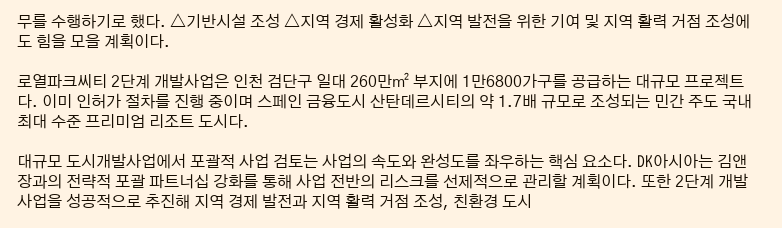무를 수행하기로 했다. △기반시설 조성 △지역 경제 활성화 △지역 발전을 위한 기여 및 지역 활력 거점 조성에도 힘을 모을 계획이다.

로열파크씨티 2단계 개발사업은 인천 검단구 일대 260만㎡ 부지에 1만6800가구를 공급하는 대규모 프로젝트다. 이미 인허가 절차를 진행 중이며 스페인 금융도시 산탄데르시티의 약 1.7배 규모로 조성되는 민간 주도 국내 최대 수준 프리미엄 리조트 도시다.

대규모 도시개발사업에서 포괄적 사업 검토는 사업의 속도와 완성도를 좌우하는 핵심 요소다. DK아시아는 김앤장과의 전략적 포괄 파트너십 강화를 통해 사업 전반의 리스크를 선제적으로 관리할 계획이다. 또한 2단계 개발사업을 성공적으로 추진해 지역 경제 발전과 지역 활력 거점 조성, 친환경 도시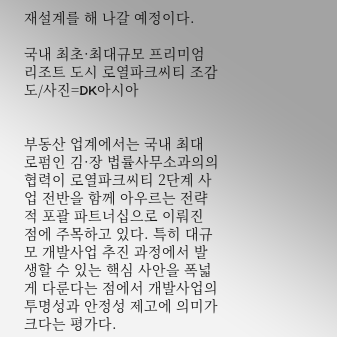재설계를 해 나갈 예정이다.

국내 최초·최대규모 프리미엄 리조트 도시 로열파크씨티 조감도/사진=DK아시아


부동산 업계에서는 국내 최대 로펌인 김·장 법률사무소과의의 협력이 로열파크씨티 2단계 사업 전반을 함께 아우르는 전략적 포괄 파트너십으로 이뤄진 점에 주목하고 있다. 특히 대규모 개발사업 추진 과정에서 발생할 수 있는 핵심 사안을 폭넓게 다룬다는 점에서 개발사업의 투명성과 안정성 제고에 의미가 크다는 평가다.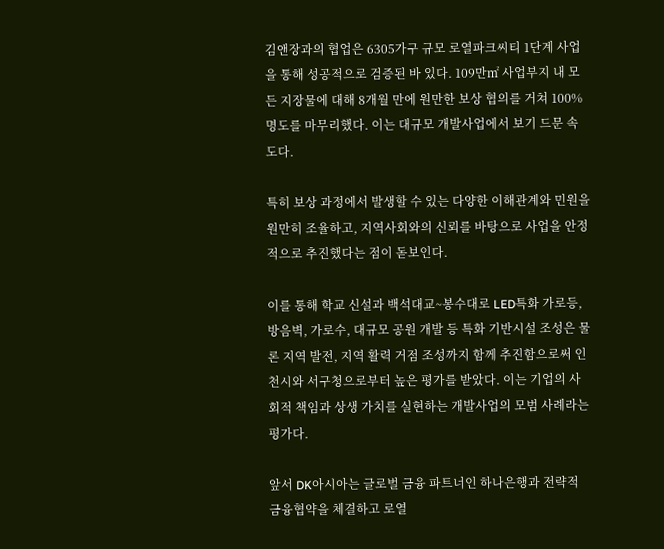김앤장과의 협업은 6305가구 규모 로열파크씨티 1단계 사업을 통해 성공적으로 검증된 바 있다. 109만㎡ 사업부지 내 모든 지장물에 대해 8개월 만에 원만한 보상 협의를 거쳐 100% 명도를 마무리했다. 이는 대규모 개발사업에서 보기 드문 속도다.

특히 보상 과정에서 발생할 수 있는 다양한 이해관계와 민원을 원만히 조율하고, 지역사회와의 신뢰를 바탕으로 사업을 안정적으로 추진했다는 점이 돋보인다.

이를 통해 학교 신설과 백석대교~봉수대로 LED특화 가로등, 방음벽, 가로수, 대규모 공원 개발 등 특화 기반시설 조성은 물론 지역 발전, 지역 활력 거점 조성까지 함께 추진함으로써 인천시와 서구청으로부터 높은 평가를 받았다. 이는 기업의 사회적 책임과 상생 가치를 실현하는 개발사업의 모범 사례라는 평가다.

앞서 DK아시아는 글로벌 금융 파트너인 하나은행과 전략적 금융협약을 체결하고 로열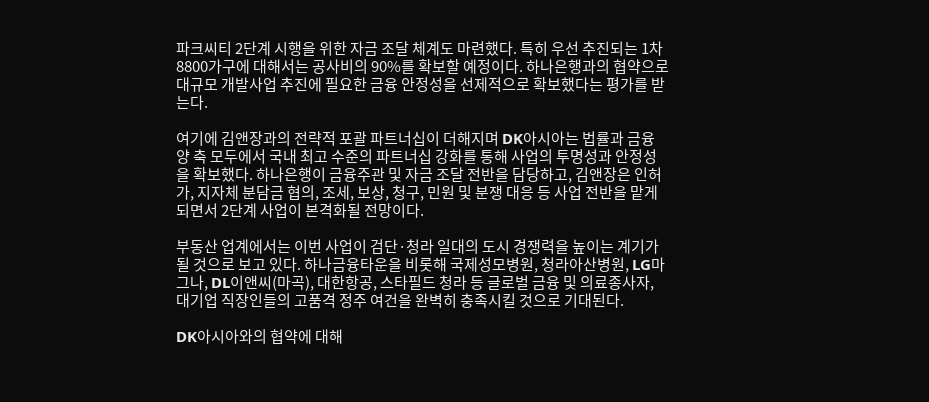파크씨티 2단계 시행을 위한 자금 조달 체계도 마련했다. 특히 우선 추진되는 1차 8800가구에 대해서는 공사비의 90%를 확보할 예정이다. 하나은행과의 협약으로 대규모 개발사업 추진에 필요한 금융 안정성을 선제적으로 확보했다는 평가를 받는다.

여기에 김앤장과의 전략적 포괄 파트너십이 더해지며 DK아시아는 법률과 금융 양 축 모두에서 국내 최고 수준의 파트너십 강화를 통해 사업의 투명성과 안정성을 확보했다. 하나은행이 금융주관 및 자금 조달 전반을 담당하고, 김앤장은 인허가, 지자체 분담금 협의, 조세, 보상, 청구, 민원 및 분쟁 대응 등 사업 전반을 맡게 되면서 2단계 사업이 본격화될 전망이다.

부동산 업계에서는 이번 사업이 검단·청라 일대의 도시 경쟁력을 높이는 계기가 될 것으로 보고 있다. 하나금융타운을 비롯해 국제성모병원, 청라아산병원, LG마그나, DL이앤씨(마곡), 대한항공, 스타필드 청라 등 글로벌 금융 및 의료종사자, 대기업 직장인들의 고품격 정주 여건을 완벽히 충족시킬 것으로 기대된다.

DK아시아와의 협약에 대해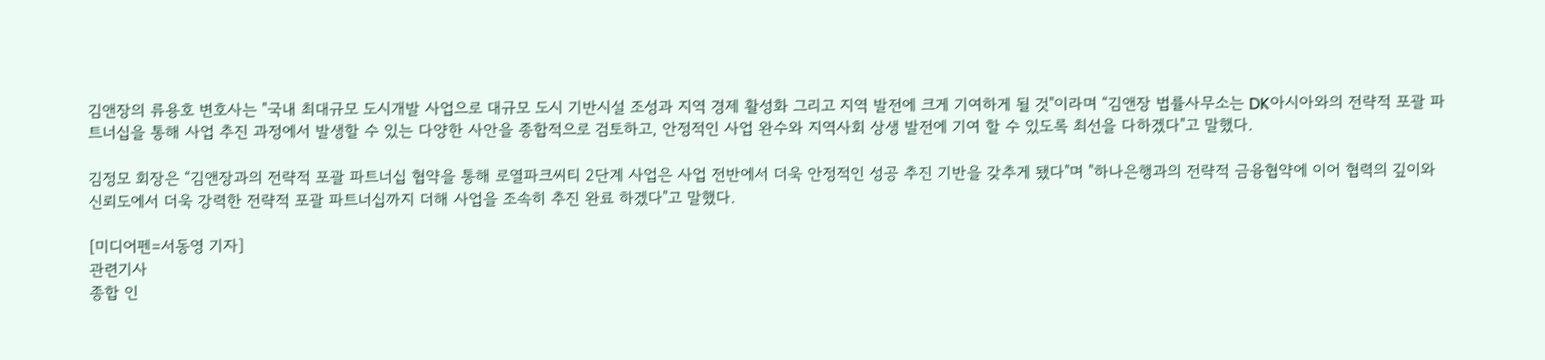김앤장의 류용호 변호사는 "국내 최대규모 도시개발 사업으로 대규모 도시 기반시설 조성과 지역 경제 활성화 그리고 지역 발전에 크게 기여하게 될 것"이라며 “김앤장 법률사무소는 DK아시아와의 전략적 포괄 파트너십을 통해 사업 추진 과정에서 발생할 수 있는 다양한 사안을 종합적으로 검토하고, 안정적인 사업 완수와 지역사회 상생 발전에 기여 할 수 있도록 최선을 다하겠다"고 말했다.

김정모 회장은 “김앤장과의 전략적 포괄 파트너십 협약을 통해 로열파크씨티 2단계 사업은 사업 전반에서 더욱 안정적인 성공 추진 기반을 갖추게 됐다"며 "하나은행과의 전략적 금융협약에 이어 협력의 깊이와 신뢰도에서 더욱 강력한 전략적 포괄 파트너십까지 더해 사업을 조속히 추진 완료 하겠다"고 말했다.

[미디어펜=서동영 기자]
관련기사
종합 인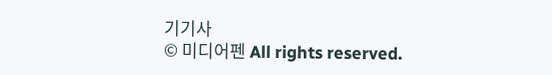기기사
© 미디어펜 All rights reserved.